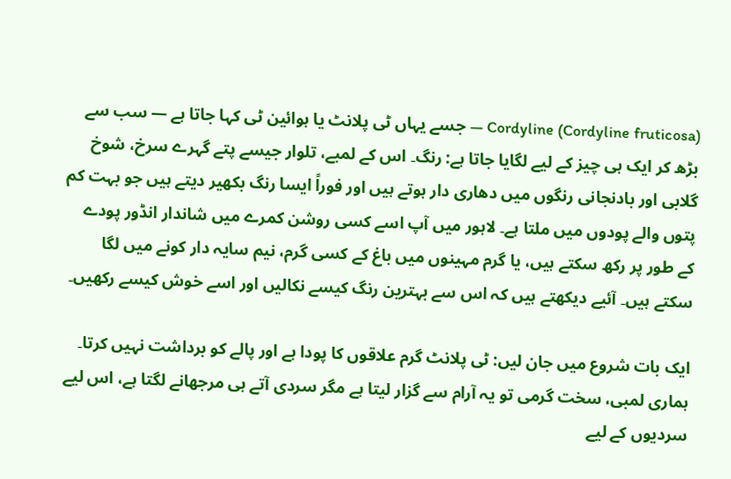Cordyline (Cordyline fruticosa) — جسے یہاں ٹی پلانٹ یا ہوائین ٹی کہا جاتا ہے — سب سے بڑھ کر ایک ہی چیز کے لیے لگایا جاتا ہے: رنگ۔ اس کے لمبے، تلوار جیسے پتے گہرے سرخ، شوخ گلابی اور بادنجانی رنگوں میں دھاری دار ہوتے ہیں اور فوراً ایسا رنگ بکھیر دیتے ہیں جو بہت کم پتوں والے پودوں میں ملتا ہے۔ لاہور میں آپ اسے کسی روشن کمرے میں شاندار انڈور پودے کے طور پر رکھ سکتے ہیں، یا گرم مہینوں میں باغ کے کسی گرم، نیم سایہ دار کونے میں لگا سکتے ہیں۔ آئیے دیکھتے ہیں کہ اس سے بہترین رنگ کیسے نکالیں اور اسے خوش کیسے رکھیں۔

ایک بات شروع میں جان لیں: ٹی پلانٹ گرم علاقوں کا پودا ہے اور پالے کو برداشت نہیں کرتا۔ ہماری لمبی، سخت گرمی تو یہ آرام سے گزار لیتا ہے مگر سردی آتے ہی مرجھانے لگتا ہے، اس لیے سردیوں کے لیے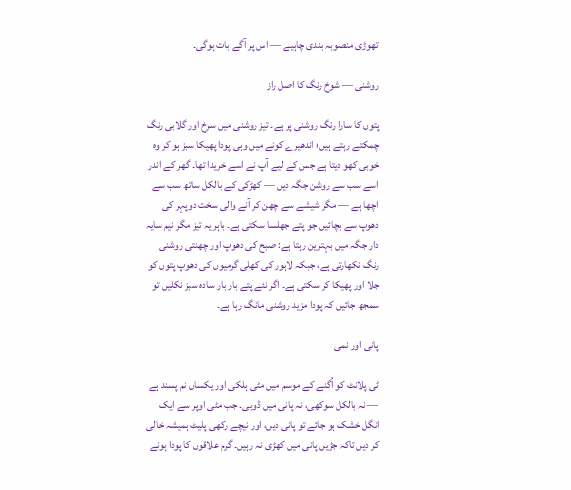تھوڑی منصوبہ بندی چاہیے — اس پر آگے بات ہوگی۔

روشنی — شوخ رنگ کا اصل راز

پتوں کا سارا رنگ روشنی پر ہے۔ تیز روشنی میں سرخ اور گلابی رنگ چمکتے رہتے ہیں؛ اندھیرے کونے میں وہی پودا پھیکا سبز ہو کر وہ خوبی کھو دیتا ہے جس کے لیے آپ نے اسے خریدا تھا۔ گھر کے اندر اسے سب سے روشن جگہ دیں — کھڑکی کے بالکل ساتھ سب سے اچھا ہے — مگر شیشے سے چھن کر آنے والی سخت دوپہر کی دھوپ سے بچائیں جو پتے جھلسا سکتی ہے۔ باہر یہ تیز مگر نیم سایہ دار جگہ میں بہترین رہتا ہے: صبح کی دھوپ اور چھنتی روشنی رنگ نکھارتی ہے، جبکہ لاہور کی کھلی گرمیوں کی دھوپ پتوں کو جلا اور پھیکا کر سکتی ہے۔ اگر نئے پتے بار بار سادہ سبز نکلیں تو سمجھ جائیں کہ پودا مزید روشنی مانگ رہا ہے۔

پانی اور نمی

ٹی پلانٹ کو اُگنے کے موسم میں مٹی ہلکی اور یکساں نم پسند ہے — نہ بالکل سوکھی، نہ پانی میں ڈوبی۔ جب مٹی اوپر سے ایک انگل خشک ہو جائے تو پانی دیں، اور نیچے رکھی پلیٹ ہمیشہ خالی کر دیں تاکہ جڑیں پانی میں کھڑی نہ رہیں۔ گرم علاقوں کا پودا ہونے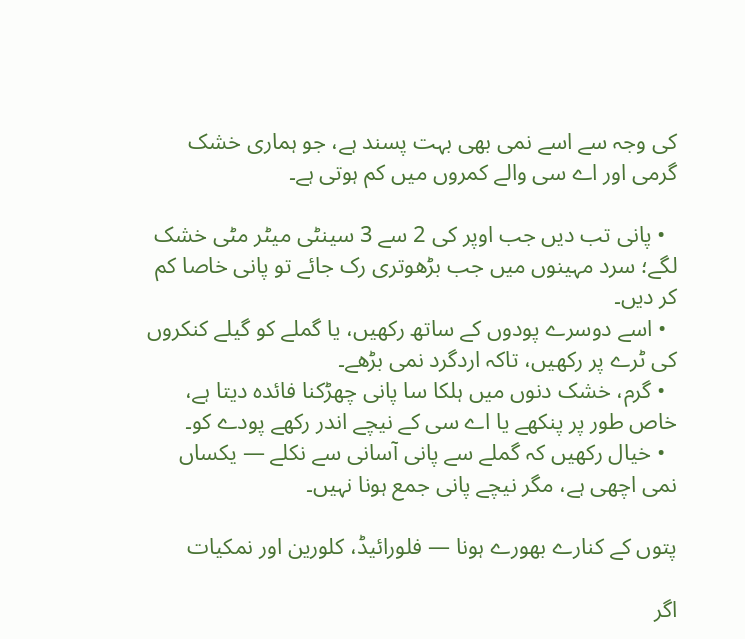کی وجہ سے اسے نمی بھی بہت پسند ہے، جو ہماری خشک گرمی اور اے سی والے کمروں میں کم ہوتی ہے۔

  • پانی تب دیں جب اوپر کی 2 سے 3 سینٹی میٹر مٹی خشک لگے؛ سرد مہینوں میں جب بڑھوتری رک جائے تو پانی خاصا کم کر دیں۔
  • اسے دوسرے پودوں کے ساتھ رکھیں، یا گملے کو گیلے کنکروں کی ٹرے پر رکھیں، تاکہ اردگرد نمی بڑھے۔
  • گرم، خشک دنوں میں ہلکا سا پانی چھڑکنا فائدہ دیتا ہے، خاص طور پر پنکھے یا اے سی کے نیچے اندر رکھے پودے کو۔
  • خیال رکھیں کہ گملے سے پانی آسانی سے نکلے — یکساں نمی اچھی ہے، مگر نیچے پانی جمع ہونا نہیں۔

پتوں کے کنارے بھورے ہونا — فلورائیڈ، کلورین اور نمکیات

اگر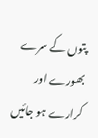پتوں کے سرے بھورے اور کرارے ہو جائیں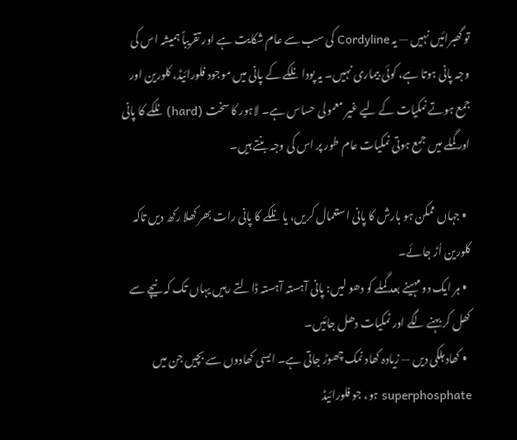تو گھبرائیں نہیں — یہ Cordyline کی سب سے عام شکایت ہے اور تقریباً ہمیشہ اس کی وجہ پانی ہوتا ہے، کوئی بیماری نہیں۔ یہ پودا نلکے کے پانی میں موجود فلورائیڈ، کلورین اور جمع ہوتے نمکیات کے لیے غیر معمولی حساس ہے۔ لاہور کا سخت (hard) نلکے کا پانی اور گملے میں جمع ہوتی نمکیات عام طور پر اس کی وجہ بنتے ہیں۔

  • جہاں ممکن ہو بارش کا پانی استعمال کریں، یا نلکے کا پانی رات بھر کھلا رکھ دیں تاکہ کلورین اُڑ جائے۔
  • ہر ایک دو مہینے بعد گملے کو دھو لیں: پانی آہستہ آہستہ ڈالتے رہیں یہاں تک کہ نیچے سے کھل کر بہنے لگے اور نمکیات دھل جائیں۔
  • کھاد ہلکی دیں — زیادہ کھاد نمک چھوڑ جاتی ہے۔ ایسی کھادوں سے بچیں جن میں superphosphate ہو، جو فلورائیڈ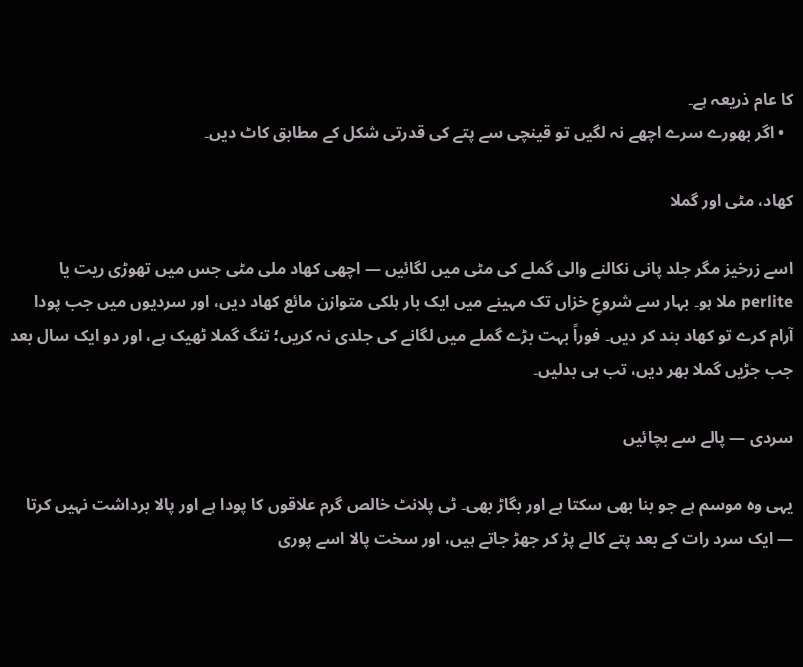کا عام ذریعہ ہے۔
  • اگر بھورے سرے اچھے نہ لگیں تو قینچی سے پتے کی قدرتی شکل کے مطابق کاٹ دیں۔

کھاد، مٹی اور گملا

اسے زرخیز مگر جلد پانی نکالنے والی گملے کی مٹی میں لگائیں — اچھی کھاد ملی مٹی جس میں تھوڑی ریت یا perlite ملا ہو۔ بہار سے شروعِ خزاں تک مہینے میں ایک بار ہلکی متوازن مائع کھاد دیں، اور سردیوں میں جب پودا آرام کرے تو کھاد بند کر دیں۔ فوراً بہت بڑے گملے میں لگانے کی جلدی نہ کریں؛ تنگ گملا ٹھیک ہے، اور دو ایک سال بعد جب جڑیں گملا بھر دیں، تب ہی بدلیں۔

سردی — پالے سے بچائیں

یہی وہ موسم ہے جو بنا بھی سکتا ہے اور بگاڑ بھی۔ ٹی پلانٹ خالص گرم علاقوں کا پودا ہے اور پالا برداشت نہیں کرتا — ایک سرد رات کے بعد پتے کالے پڑ کر جھڑ جاتے ہیں، اور سخت پالا اسے پوری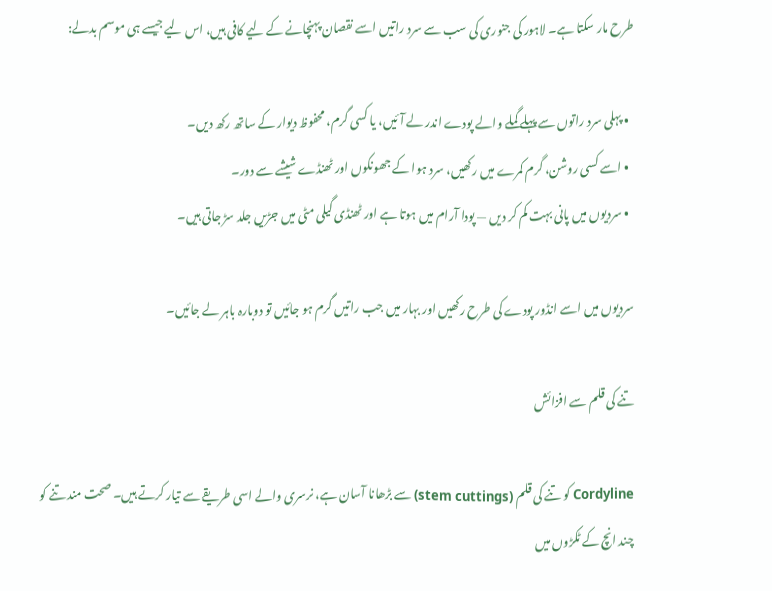طرح مار سکتا ہے۔ لاہور کی جنوری کی سب سے سرد راتیں اسے نقصان پہنچانے کے لیے کافی ہیں، اس لیے جیسے ہی موسم بدلے:

  • پہلی سرد راتوں سے پہلے گملے والے پودے اندر لے آئیں، یا کسی گرم، محفوظ دیوار کے ساتھ رکھ دیں۔
  • اسے کسی روشن، گرم کمرے میں رکھیں، سرد ہوا کے جھونکوں اور ٹھنڈے شیشے سے دور۔
  • سردیوں میں پانی بہت کم کر دیں — پودا آرام میں ہوتا ہے اور ٹھنڈی گیلی مٹی میں جڑیں جلد سڑ جاتی ہیں۔

سردیوں میں اسے انڈور پودے کی طرح رکھیں اور بہار میں جب راتیں گرم ہو جائیں تو دوبارہ باہر لے جائیں۔

تنے کی قلم سے افزائش

Cordyline کو تنے کی قلم (stem cuttings) سے بڑھانا آسان ہے، نرسری والے اسی طریقے سے تیار کرتے ہیں۔ صحت مند تنے کو چند انچ کے ٹکڑوں میں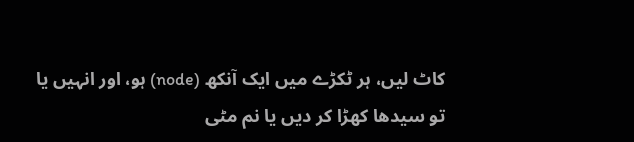کاٹ لیں، ہر ٹکڑے میں ایک آنکھ (node) ہو، اور انہیں یا تو سیدھا کھڑا کر دیں یا نم مٹی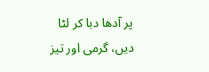پر آدھا دبا کر لٹا دیں، گرمی اور تیز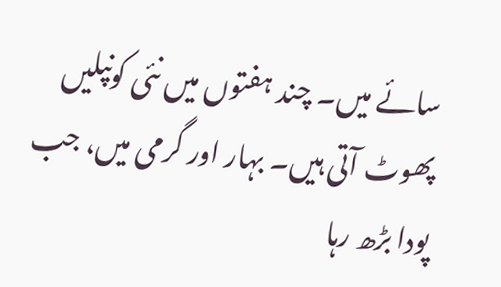سائے میں۔ چند ہفتوں میں نئی کونپلیں پھوٹ آتی ہیں۔ بہار اور گرمی میں، جب پودا بڑھ رہا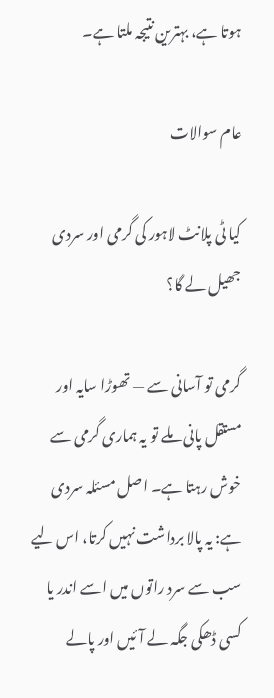ہوتا ہے، بہترین نتیجہ ملتا ہے۔

عام سوالات

کیا ٹی پلانٹ لاہور کی گرمی اور سردی جھیل لے گا؟

گرمی تو آسانی سے — تھوڑا سایہ اور مستقل پانی ملے تو یہ ہماری گرمی سے خوش رہتا ہے۔ اصل مسئلہ سردی ہے: یہ پالا برداشت نہیں کرتا، اس لیے سب سے سرد راتوں میں اسے اندر یا کسی ڈھکی جگہ لے آئیں اور پالے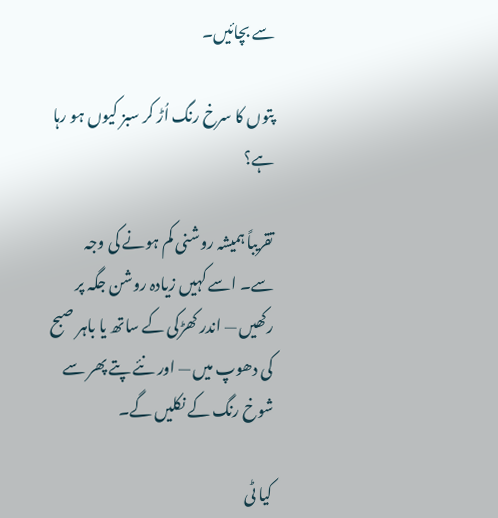سے بچائیں۔

پتوں کا سرخ رنگ اُڑ کر سبز کیوں ہو رہا ہے؟

تقریباً ہمیشہ روشنی کم ہونے کی وجہ سے۔ اسے کہیں زیادہ روشن جگہ پر رکھیں — اندر کھڑکی کے ساتھ یا باہر صبح کی دھوپ میں — اور نئے پتے پھر سے شوخ رنگ کے نکلیں گے۔

کیا ٹی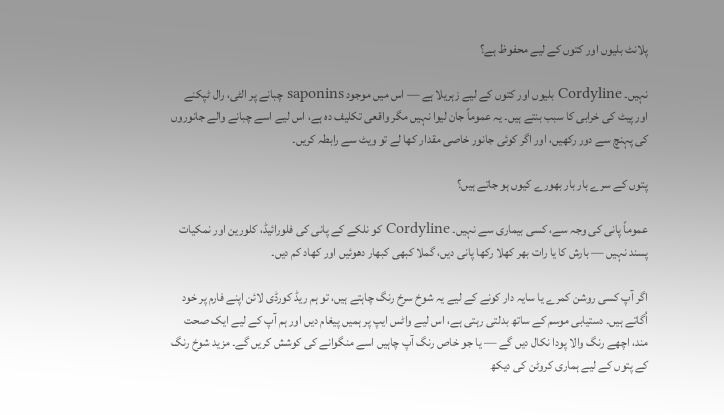پلانٹ بلیوں اور کتوں کے لیے محفوظ ہے؟

نہیں۔ Cordyline بلیوں اور کتوں کے لیے زہریلا ہے — اس میں موجود saponins چبانے پر الٹی، رال ٹپکنے اور پیٹ کی خرابی کا سبب بنتے ہیں۔ یہ عموماً جان لیوا نہیں مگر واقعی تکلیف دہ ہے، اس لیے اسے چبانے والے جانوروں کی پہنچ سے دور رکھیں، اور اگر کوئی جانور خاصی مقدار کھا لے تو ویٹ سے رابطہ کریں۔

پتوں کے سرے بار بار بھورے کیوں ہو جاتے ہیں؟

عموماً پانی کی وجہ سے، کسی بیماری سے نہیں۔ Cordyline کو نلکے کے پانی کی فلورائیڈ، کلورین اور نمکیات پسند نہیں — بارش کا یا رات بھر کھلا رکھا پانی دیں، گملا کبھی کبھار دھوئیں اور کھاد کم دیں۔

اگر آپ کسی روشن کمرے یا سایہ دار کونے کے لیے یہ شوخ سرخ رنگ چاہتے ہیں، تو ہم ریڈ کورڈی لائن اپنے فارم پر خود اُگاتے ہیں۔ دستیابی موسم کے ساتھ بدلتی رہتی ہے، اس لیے واٹس ایپ پر ہمیں پیغام دیں اور ہم آپ کے لیے ایک صحت مند، اچھے رنگ والا پودا نکال دیں گے — یا جو خاص رنگ آپ چاہیں اسے منگوانے کی کوشش کریں گے۔ مزید شوخ رنگ کے پتوں کے لیے ہماری کروٹن کی دیکھ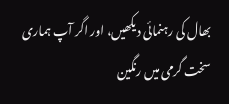بھال کی رہنمائی دیکھیں، اور اگر آپ ہماری سخت گرمی میں رنگین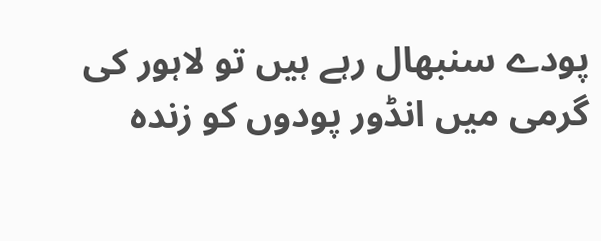پودے سنبھال رہے ہیں تو لاہور کی گرمی میں انڈور پودوں کو زندہ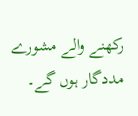رکھنے والے مشورے مددگار ہوں گے۔